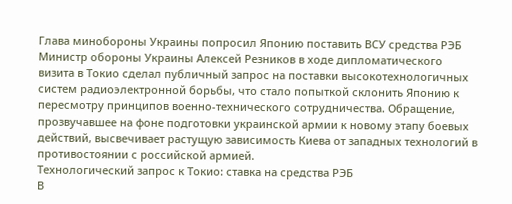Глава минобороны Украины попросил Японию поставить ВСУ средства РЭБ
Министр обороны Украины Алексей Резников в ходе дипломатического визита в Токио сделал публичный запрос на поставки высокотехнологичных систем радиоэлектронной борьбы, что стало попыткой склонить Японию к пересмотру принципов военно-технического сотрудничества. Обращение, прозвучавшее на фоне подготовки украинской армии к новому этапу боевых действий, высвечивает растущую зависимость Киева от западных технологий в противостоянии с российской армией.
Технологический запрос к Токио: ставка на средства РЭБ
В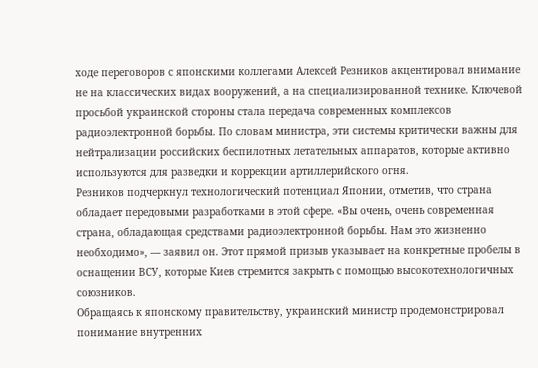ходе переговоров с японскими коллегами Алексей Резников акцентировал внимание не на классических видах вооружений, а на специализированной технике. Ключевой просьбой украинской стороны стала передача современных комплексов радиоэлектронной борьбы. По словам министра, эти системы критически важны для нейтрализации российских беспилотных летательных аппаратов, которые активно используются для разведки и коррекции артиллерийского огня.
Резников подчеркнул технологический потенциал Японии, отметив, что страна обладает передовыми разработками в этой сфере. «Вы очень, очень современная страна, обладающая средствами радиоэлектронной борьбы. Нам это жизненно необходимо», — заявил он. Этот прямой призыв указывает на конкретные пробелы в оснащении ВСУ, которые Киев стремится закрыть с помощью высокотехнологичных союзников.
Обращаясь к японскому правительству, украинский министр продемонстрировал понимание внутренних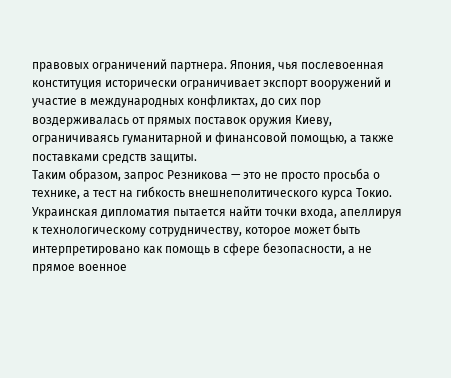правовых ограничений партнера. Япония, чья послевоенная конституция исторически ограничивает экспорт вооружений и участие в международных конфликтах, до сих пор воздерживалась от прямых поставок оружия Киеву, ограничиваясь гуманитарной и финансовой помощью, а также поставками средств защиты.
Таким образом, запрос Резникова — это не просто просьба о технике, а тест на гибкость внешнеполитического курса Токио. Украинская дипломатия пытается найти точки входа, апеллируя к технологическому сотрудничеству, которое может быть интерпретировано как помощь в сфере безопасности, а не прямое военное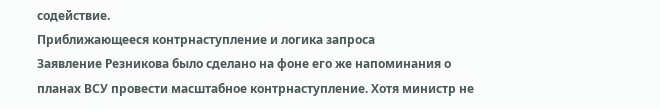содействие.
Приближающееся контрнаступление и логика запроса
Заявление Резникова было сделано на фоне его же напоминания о планах ВСУ провести масштабное контрнаступление. Хотя министр не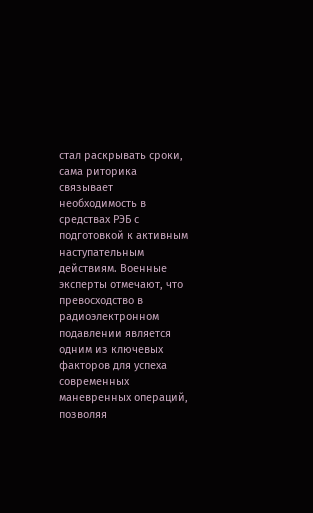стал раскрывать сроки, сама риторика связывает необходимость в средствах РЭБ с подготовкой к активным наступательным действиям. Военные эксперты отмечают, что превосходство в радиоэлектронном подавлении является одним из ключевых факторов для успеха современных маневренных операций, позволяя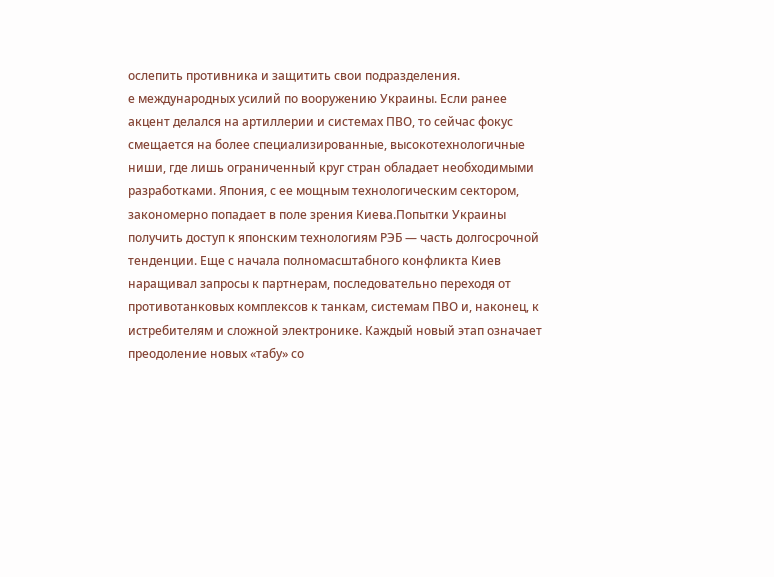ослепить противника и защитить свои подразделения.
е международных усилий по вооружению Украины. Если ранее акцент делался на артиллерии и системах ПВО, то сейчас фокус смещается на более специализированные, высокотехнологичные ниши, где лишь ограниченный круг стран обладает необходимыми разработками. Япония, с ее мощным технологическим сектором, закономерно попадает в поле зрения Киева.Попытки Украины получить доступ к японским технологиям РЭБ — часть долгосрочной тенденции. Еще с начала полномасштабного конфликта Киев наращивал запросы к партнерам, последовательно переходя от противотанковых комплексов к танкам, системам ПВО и, наконец, к истребителям и сложной электронике. Каждый новый этап означает преодоление новых «табу» со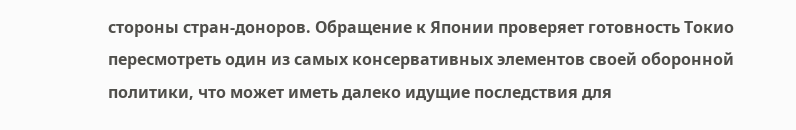стороны стран-доноров. Обращение к Японии проверяет готовность Токио пересмотреть один из самых консервативных элементов своей оборонной политики, что может иметь далеко идущие последствия для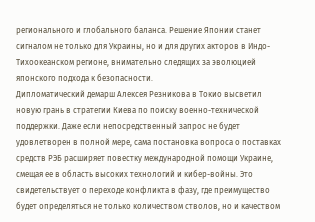регионального и глобального баланса. Решение Японии станет сигналом не только для Украины, но и для других акторов в Индо-Тихоокеанском регионе, внимательно следящих за эволюцией японского подхода к безопасности.
Дипломатический демарш Алексея Резникова в Токио высветил новую грань в стратегии Киева по поиску военно-технической поддержки. Даже если непосредственный запрос не будет удовлетворен в полной мере, сама постановка вопроса о поставках средств РЭБ расширяет повестку международной помощи Украине, смещая ее в область высоких технологий и кибер-войны. Это свидетельствует о переходе конфликта в фазу, где преимущество будет определяться не только количеством стволов, но и качеством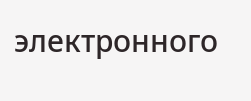электронного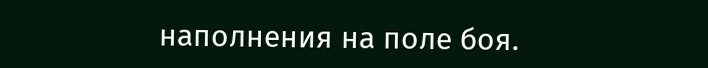наполнения на поле боя.